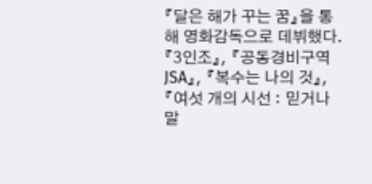『달은 해가 꾸는 꿈』을 통해 영화감독으로 데뷔했다. 『3인조』, 『공동경비구역 JSA』, 『복수는 나의 것』, 『여섯 개의 시선 : 믿거나 말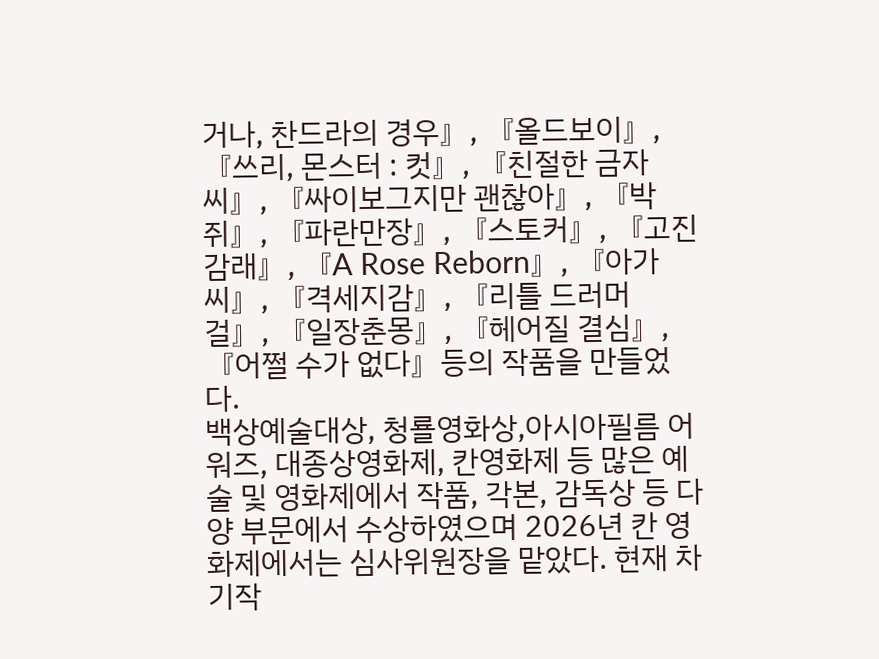거나, 찬드라의 경우』, 『올드보이』, 『쓰리, 몬스터 : 컷』, 『친절한 금자씨』, 『싸이보그지만 괜찮아』, 『박쥐』, 『파란만장』, 『스토커』, 『고진감래』, 『A Rose Reborn』, 『아가씨』, 『격세지감』, 『리틀 드러머 걸』, 『일장춘몽』, 『헤어질 결심』, 『어쩔 수가 없다』등의 작품을 만들었다.
백상예술대상, 청룔영화상,아시아필름 어워즈, 대종상영화제, 칸영화제 등 많은 예술 및 영화제에서 작품, 각본, 감독상 등 다양 부문에서 수상하였으며 2026년 칸 영화제에서는 심사위원장을 맡았다. 현재 차기작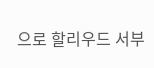으로 할리우드 서부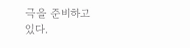극을 준비하고 있다.